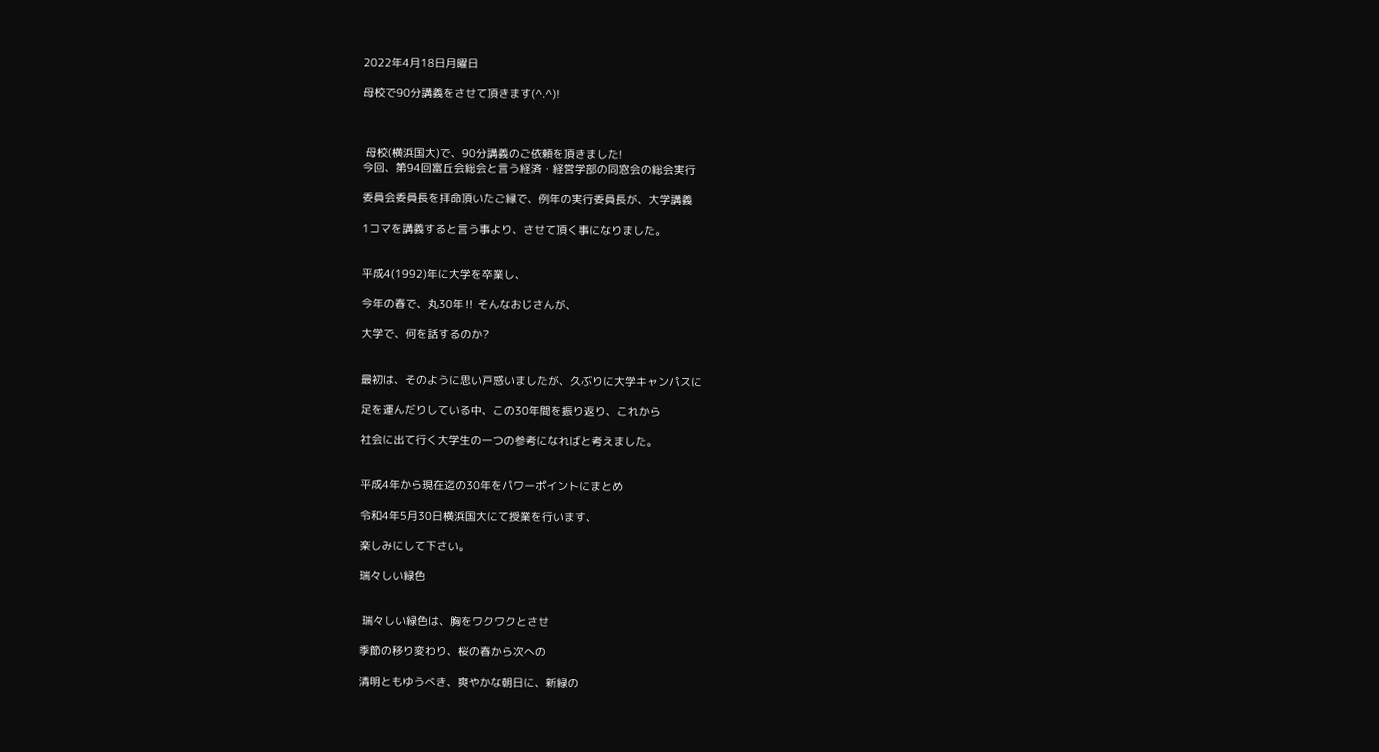2022年4月18日月曜日

母校で90分講義をさせて頂きます(^.^)!



 母校(横浜国大)で、90分講義のご依頼を頂きました!
今回、第94回富丘会総会と言う経済・経営学部の同窓会の総会実行

委員会委員長を拝命頂いたご縁で、例年の実行委員長が、大学講義

1コマを講義すると言う事より、させて頂く事になりました。


平成4(1992)年に大学を卒業し、

今年の春で、丸30年‼ そんなおじさんが、

大学で、何を話するのか?


最初は、そのように思い戸惑いましたが、久ぶりに大学キャンパスに

足を運んだりしている中、この30年間を振り返り、これから

社会に出て行く大学生の一つの参考になればと考えました。


平成4年から現在迄の30年をパワーポイントにまとめ

令和4年5月30日横浜国大にて授業を行います、

楽しみにして下さい。

瑞々しい緑色


 瑞々しい緑色は、胸をワクワクとさせ

季節の移り変わり、桜の春から次への

清明ともゆうべき、爽やかな朝日に、新緑の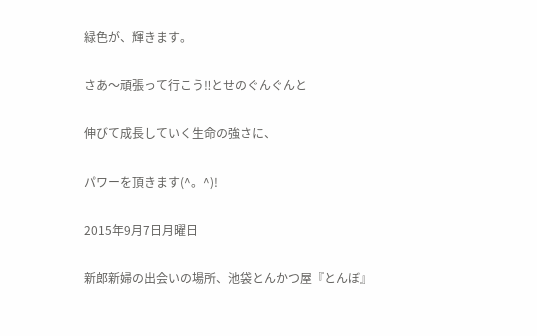緑色が、輝きます。

さあ〜頑張って行こう‼とせのぐんぐんと

伸びて成長していく生命の強さに、

パワーを頂きます(^。^)!

2015年9月7日月曜日

新郎新婦の出会いの場所、池袋とんかつ屋『とんぼ』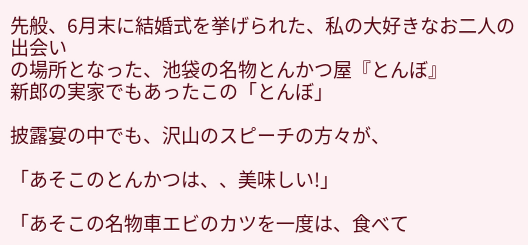先般、6月末に結婚式を挙げられた、私の大好きなお二人の出会い
の場所となった、池袋の名物とんかつ屋『とんぼ』
新郎の実家でもあったこの「とんぼ」

披露宴の中でも、沢山のスピーチの方々が、

「あそこのとんかつは、、美味しい!」

「あそこの名物車エビのカツを一度は、食べて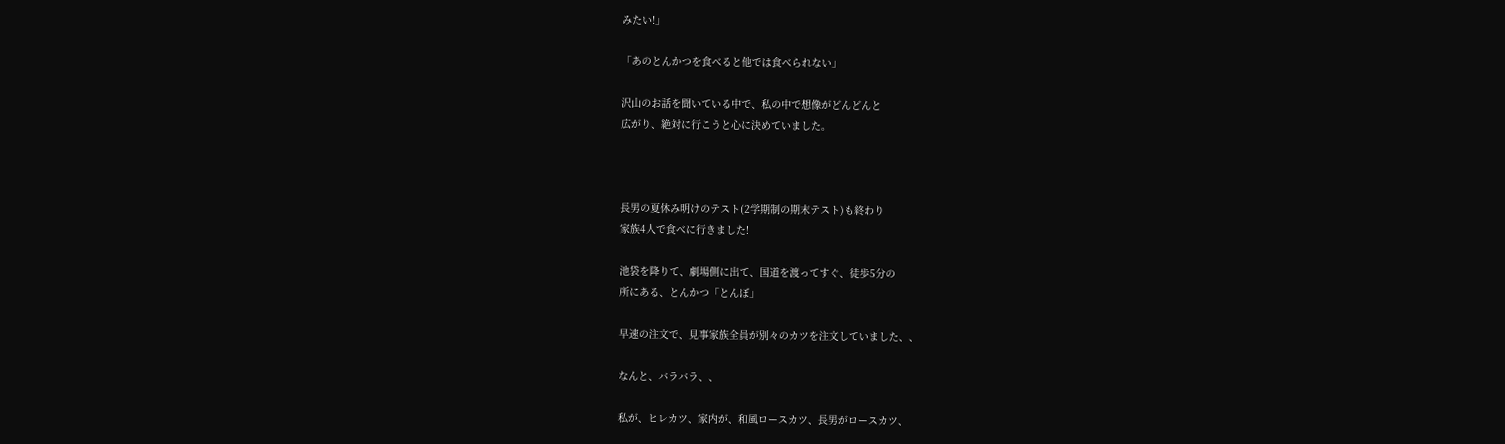みたい!」

「あのとんかつを食べると他では食べられない」

沢山のお話を聞いている中で、私の中で想像がどんどんと
広がり、絶対に行こうと心に決めていました。



長男の夏休み明けのテスト(2学期制の期末テスト)も終わり
家族4人で食べに行きました!

池袋を降りて、劇場側に出て、国道を渡ってすぐ、徒歩5分の
所にある、とんかつ「とんぼ」

早速の注文で、見事家族全員が別々のカツを注文していました、、

なんと、バラバラ、、

私が、ヒレカツ、家内が、和風ロースカツ、長男がロースカツ、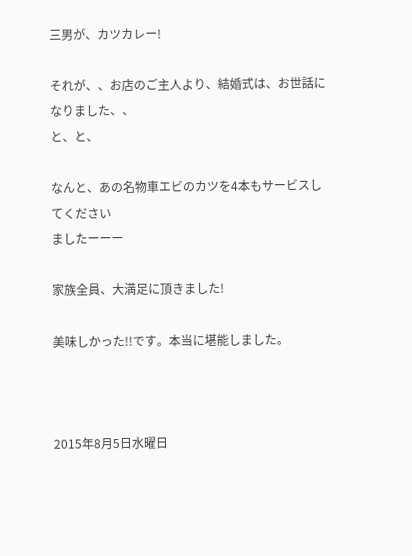三男が、カツカレー!

それが、、お店のご主人より、結婚式は、お世話になりました、、
と、と、

なんと、あの名物車エビのカツを4本もサービスしてください
ましたーーー

家族全員、大満足に頂きました!

美味しかった!!です。本当に堪能しました。



2015年8月5日水曜日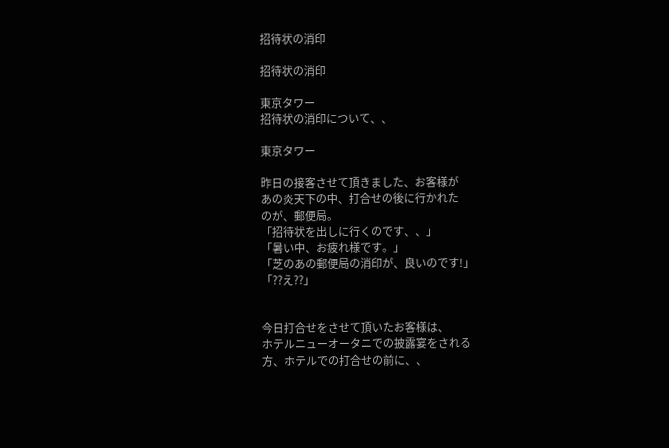招待状の消印

招待状の消印

東京タワー
招待状の消印について、、

東京タワー

昨日の接客させて頂きました、お客様が
あの炎天下の中、打合せの後に行かれた
のが、郵便局。
「招待状を出しに行くのです、、」
「暑い中、お疲れ様です。」
「芝のあの郵便局の消印が、良いのです!」
「??え??」


今日打合せをさせて頂いたお客様は、
ホテルニューオータニでの披露宴をされる
方、ホテルでの打合せの前に、、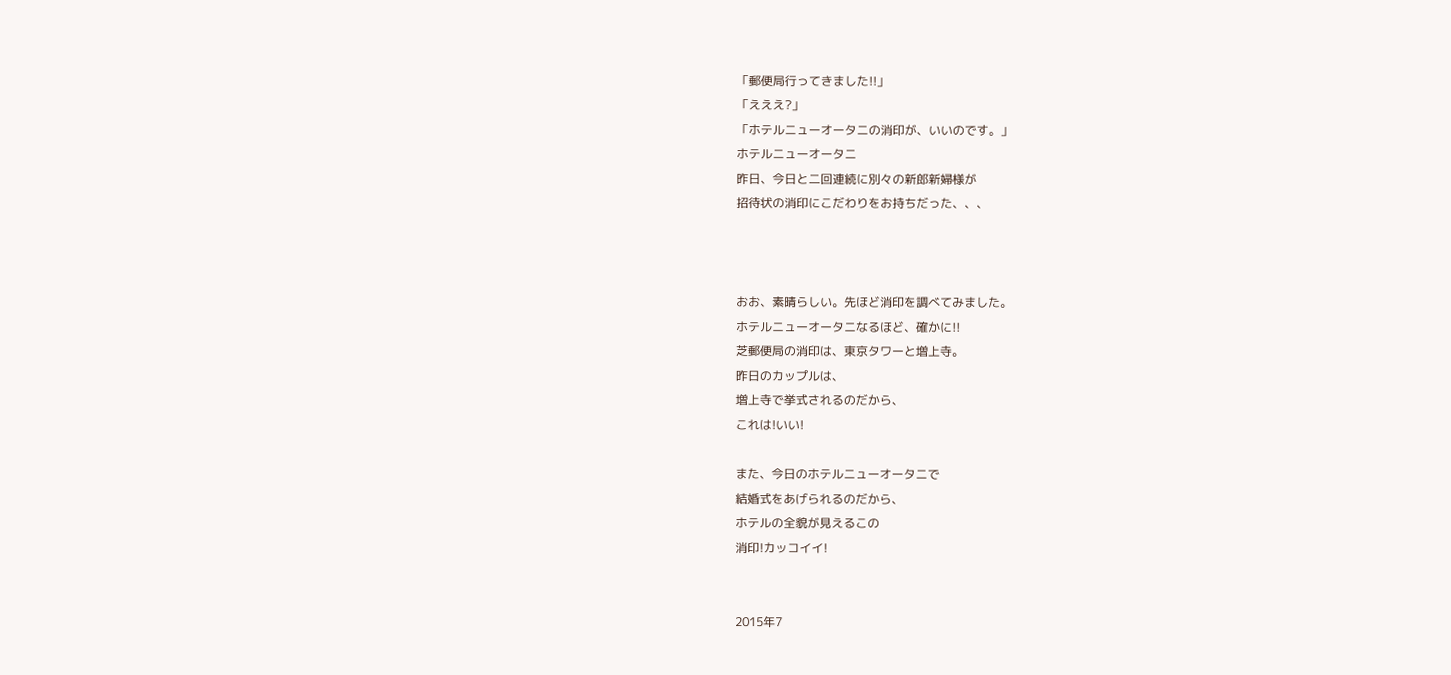「郵便局行ってきました!!」
「えええ?」
「ホテルニューオータニの消印が、いいのです。」
ホテルニューオータニ
昨日、今日と二回連続に別々の新郎新婦様が
招待状の消印にこだわりをお持ちだった、、、



おお、素晴らしい。先ほど消印を調べてみました。
ホテルニューオータニなるほど、確かに!!
芝郵便局の消印は、東京タワーと増上寺。
昨日のカップルは、
増上寺で挙式されるのだから、
これは!いい!

また、今日のホテルニューオータニで
結婚式をあげられるのだから、
ホテルの全貌が見えるこの
消印!カッコイイ!


2015年7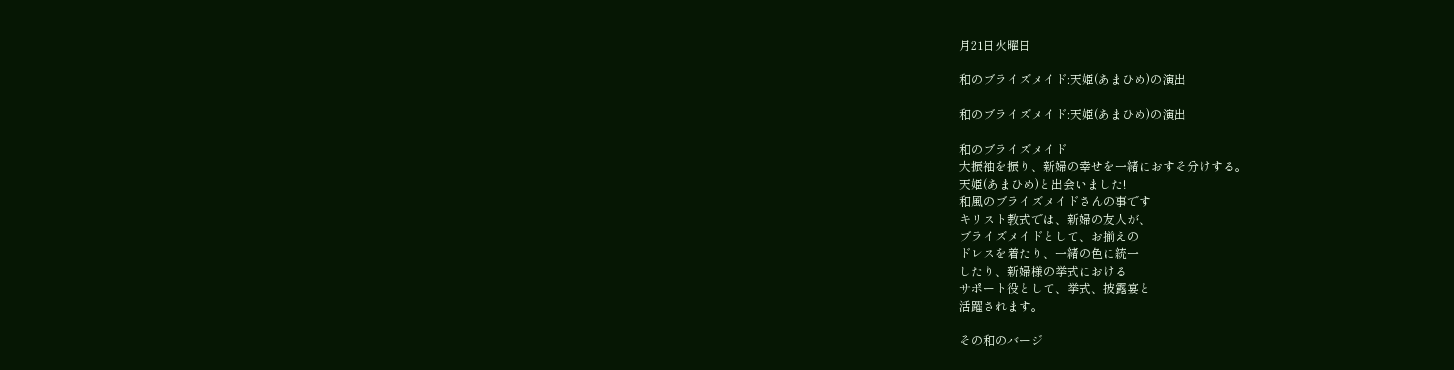月21日火曜日

和のブライズメイド:天姫(あまひめ)の演出

和のブライズメイド:天姫(あまひめ)の演出

和のブライズメイド
大振袖を振り、新婦の幸せを一緒におすそ分けする。
天姫(あまひめ)と出会いました!
和風のブライズメイドさんの事です
キリスト教式では、新婦の友人が、
ブライズメイドとして、お揃えの
ドレスを着たり、一緒の色に統一
したり、新婦様の挙式における
サポート役として、挙式、披露宴と
活躍されます。

その和のバージ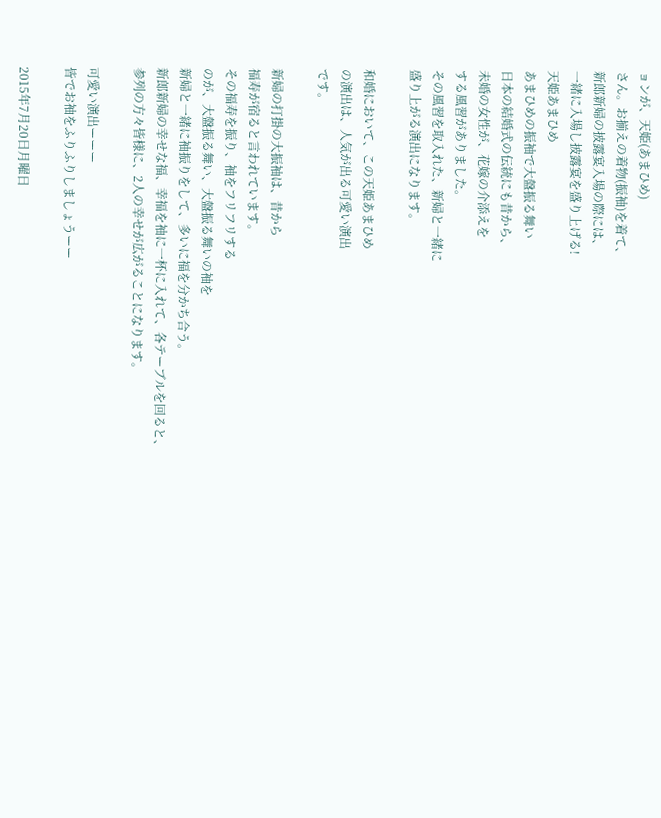ョンが、天姫(あまひめ)
さん。お揃えの着物(振袖)を着て、
新郎新婦の披露宴入場の際には、
一緒に入場し披露宴を盛り上げる!
天姫あまひめ
あまひめの振袖で大盤振る舞い
日本の結婚式の伝統にも昔から、
未婚の女性が、花嫁の介添えを
する風習がありました。
その風習を取入れた、新婦と一緒に
盛り上がる演出になります。

和婚において、この天姫あまひめ
の演出は、人気が出る可愛い演出
です。

新婦の打掛の大振袖は、昔から
福寿が宿ると言われています。
その福寿を振り、袖をフリフリする
のが、大盤振る舞い、大盤振る舞いの袖を
新婦と一緒に袖振りをして、多いに福を分かち合う。
新郎新婦の幸せな福、幸福を袖に一杯に入れて、各テーブルを回ると、
参列の方々皆様に、2人の幸せが広がることになります。

可愛い演出ーーー
皆でお袖をふりふりしましょうーー

2015年7月20日月曜日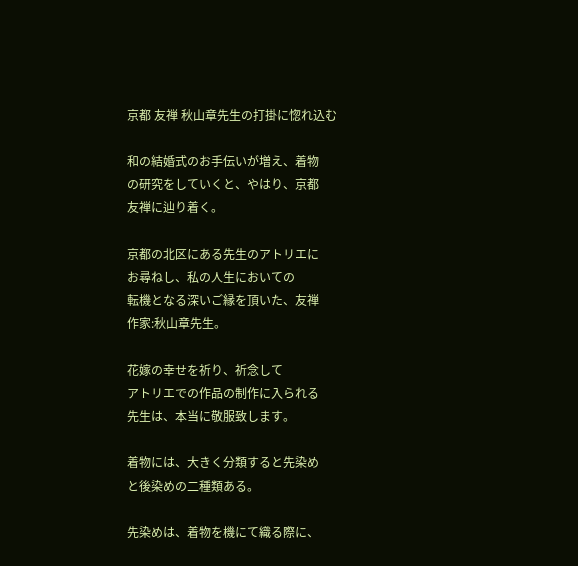京都 友禅 秋山章先生の打掛に惚れ込む

和の結婚式のお手伝いが増え、着物
の研究をしていくと、やはり、京都
友禅に辿り着く。

京都の北区にある先生のアトリエに
お尋ねし、私の人生においての
転機となる深いご縁を頂いた、友禅
作家:秋山章先生。

花嫁の幸せを祈り、祈念して
アトリエでの作品の制作に入られる
先生は、本当に敬服致します。

着物には、大きく分類すると先染め
と後染めの二種類ある。

先染めは、着物を機にて織る際に、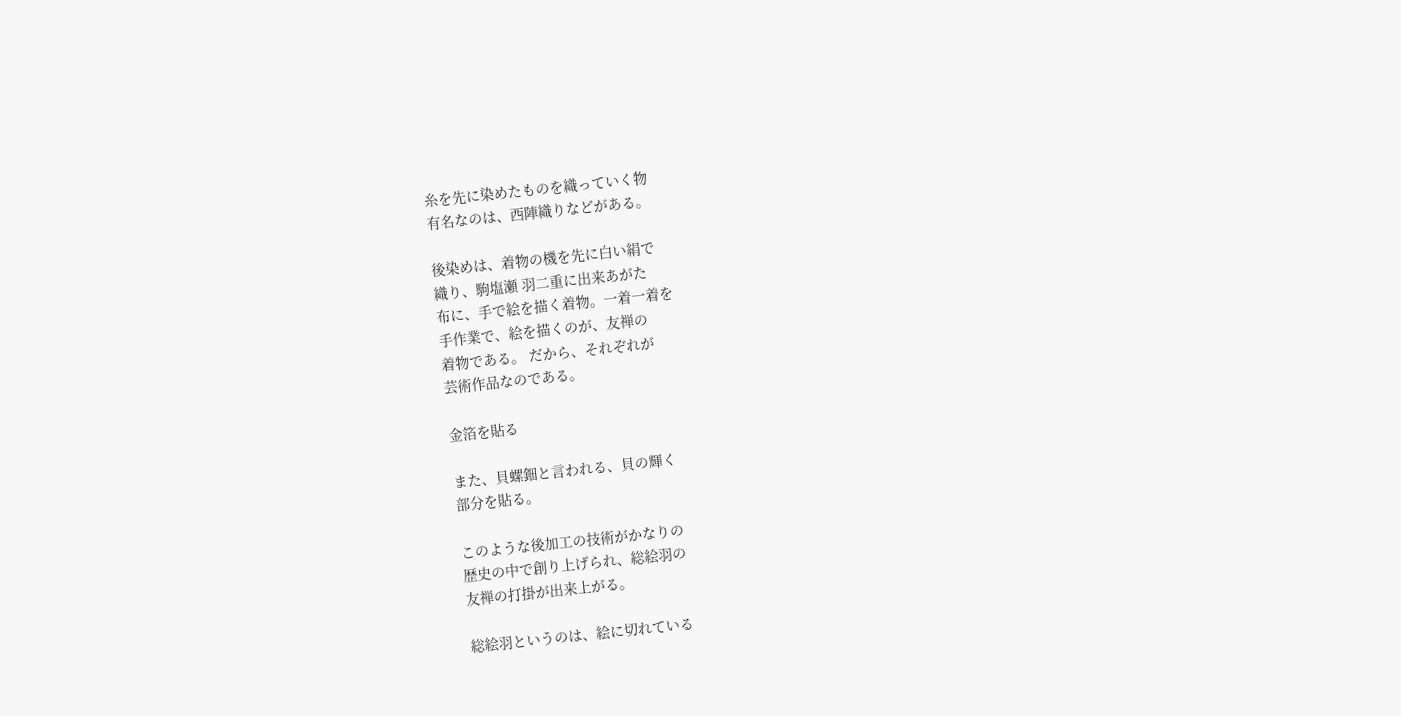糸を先に染めたものを織っていく物
有名なのは、西陣織りなどがある。

後染めは、着物の機を先に白い絹で
織り、駒塩瀬 羽二重に出来あがた
布に、手で絵を描く着物。一着一着を
手作業で、絵を描くのが、友禅の
着物である。 だから、それぞれが
芸術作品なのである。

金箔を貼る

また、貝螺鈿と言われる、貝の輝く
部分を貼る。

このような後加工の技術がかなりの
歴史の中で創り上げられ、総絵羽の
友禅の打掛が出来上がる。

総絵羽というのは、絵に切れている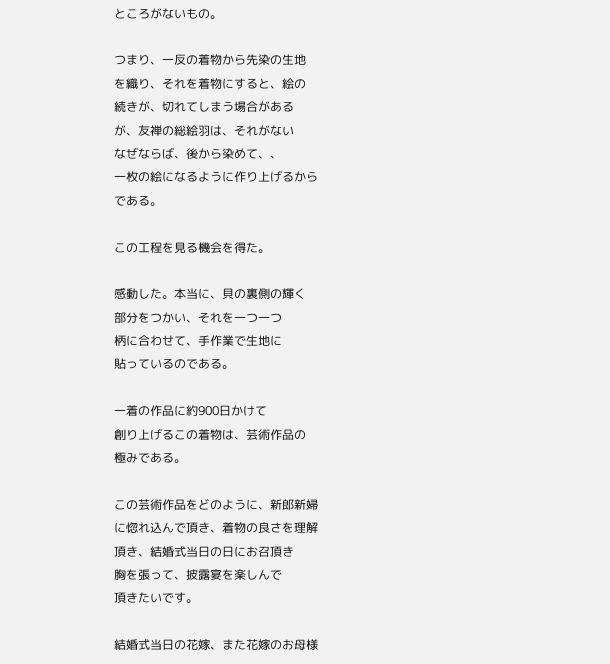ところがないもの。

つまり、一反の着物から先染の生地
を織り、それを着物にすると、絵の
続きが、切れてしまう場合がある
が、友禅の総絵羽は、それがない
なぜならば、後から染めて、、
一枚の絵になるように作り上げるから
である。

この工程を見る機会を得た。

感動した。本当に、貝の裏側の輝く
部分をつかい、それを一つ一つ
柄に合わせて、手作業で生地に
貼っているのである。

一着の作品に約900日かけて
創り上げるこの着物は、芸術作品の
極みである。

この芸術作品をどのように、新郎新婦
に惚れ込んで頂き、着物の良さを理解
頂き、結婚式当日の日にお召頂き
胸を張って、披露宴を楽しんで
頂きたいです。

結婚式当日の花嫁、また花嫁のお母様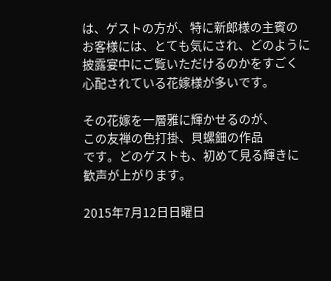は、ゲストの方が、特に新郎様の主賓の
お客様には、とても気にされ、どのように
披露宴中にご覧いただけるのかをすごく
心配されている花嫁様が多いです。

その花嫁を一層雅に輝かせるのが、
この友禅の色打掛、貝螺鈿の作品
です。どのゲストも、初めて見る輝きに
歓声が上がります。

2015年7月12日日曜日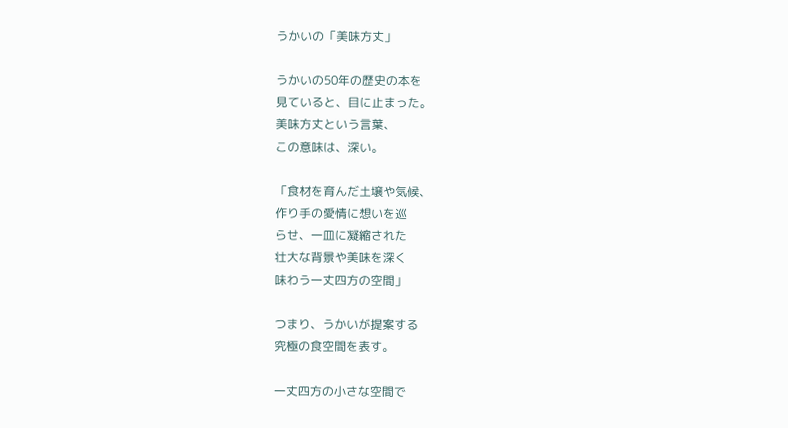うかいの「美味方丈」

うかいの50年の歴史の本を
見ていると、目に止まった。
美味方丈という言葉、
この意味は、深い。

「食材を育んだ土壌や気候、
作り手の愛情に想いを巡
らせ、一皿に凝縮された
壮大な背景や美味を深く
味わう一丈四方の空間」

つまり、うかいが提案する
究極の食空間を表す。

一丈四方の小さな空間で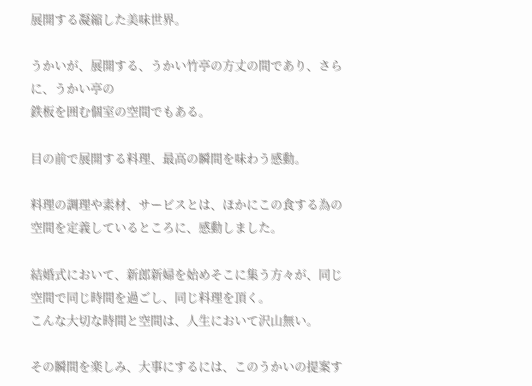展開する凝縮した美味世界。

うかいが、展開する、うかい竹亭の方丈の間であり、さらに、うかい亭の
鉄板を囲む個室の空間でもある。

目の前で展開する料理、最高の瞬間を味わう感動。

料理の調理や素材、サービスとは、ほかにこの食する為の
空間を定義しているところに、感動しました。

結婚式において、新郎新婦を始めそこに集う方々が、同じ
空間で同じ時間を過ごし、同じ料理を頂く。
こんな大切な時間と空間は、人生において沢山無い。

その瞬間を楽しみ、大事にするには、このうかいの提案す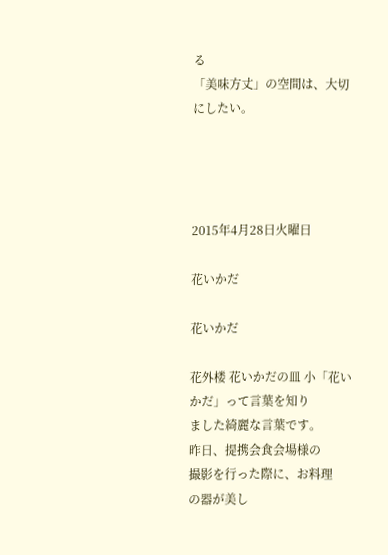る
「美味方丈」の空間は、大切にしたい。




2015年4月28日火曜日

花いかだ

花いかだ

花外楼 花いかだの皿 小「花いかだ」って言葉を知り
ました綺麗な言葉です。
昨日、提携会食会場様の
撮影を行った際に、お料理
の器が美し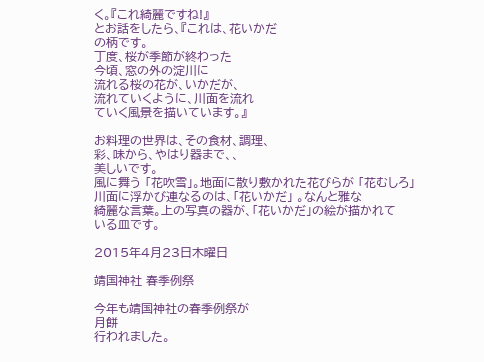く。『これ綺麗ですね!』
とお話をしたら、『これは、花いかだ
の柄です。
丁度、桜が季節が終わった
今頃、窓の外の淀川に
流れる桜の花が、いかだが、
流れていくように、川面を流れ
ていく風景を描いています。』

お料理の世界は、その食材、調理、
彩、味から、やはり器まで、、
美しいです。
風に舞う 「花吹雪」。地面に散り敷かれた花びらが 「花むしろ」
川面に浮かび連なるのは、「花いかだ」 。なんと雅な
綺麗な言葉。上の写真の器が、「花いかだ」の絵が描かれて
いる皿です。

2015年4月23日木曜日

靖国神社 春季例祭

今年も靖国神社の春季例祭が
月餅
行われました。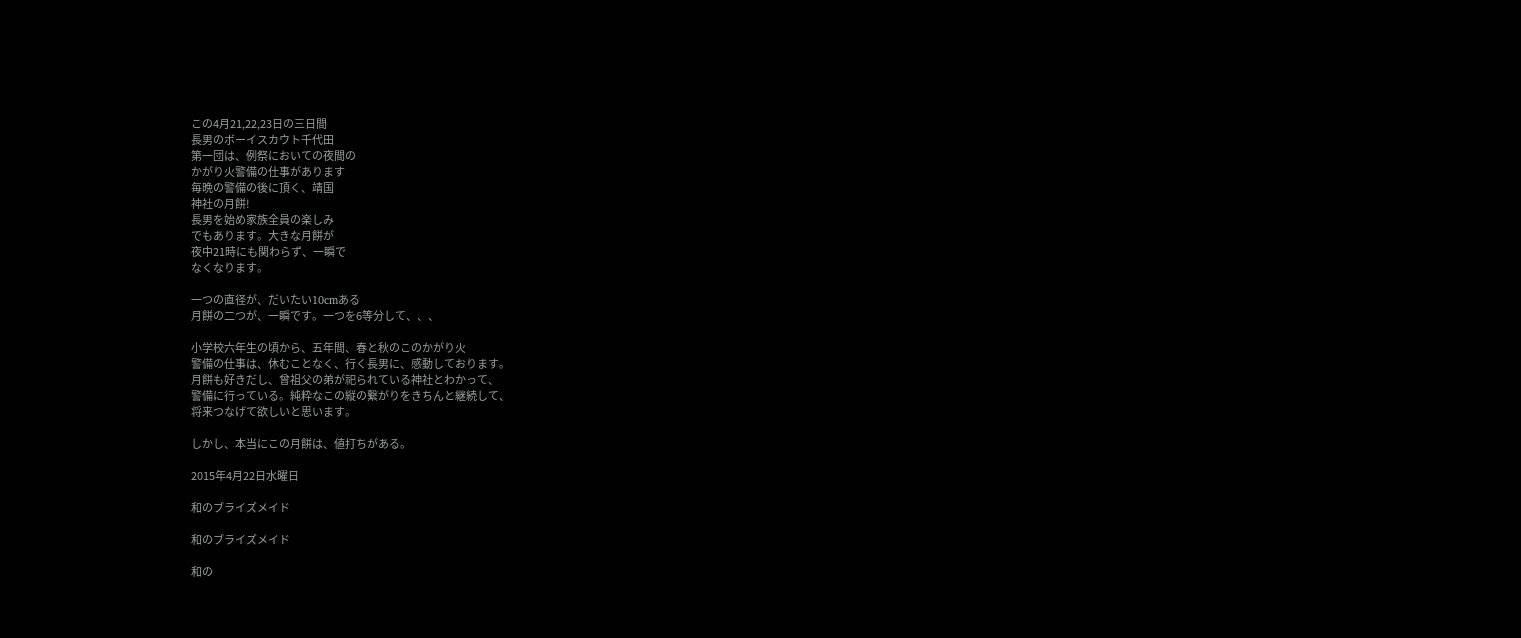この4月21,22,23日の三日間
長男のボーイスカウト千代田
第一団は、例祭においての夜間の
かがり火警備の仕事があります
毎晩の警備の後に頂く、靖国
神社の月餅!
長男を始め家族全員の楽しみ
でもあります。大きな月餅が
夜中21時にも関わらず、一瞬で
なくなります。

一つの直径が、だいたい10cmある
月餅の二つが、一瞬です。一つを6等分して、、、

小学校六年生の頃から、五年間、春と秋のこのかがり火
警備の仕事は、休むことなく、行く長男に、感動しております。
月餅も好きだし、曾祖父の弟が祀られている神社とわかって、
警備に行っている。純粋なこの縦の繋がりをきちんと継続して、
将来つなげて欲しいと思います。

しかし、本当にこの月餅は、値打ちがある。

2015年4月22日水曜日

和のブライズメイド

和のブライズメイド

和の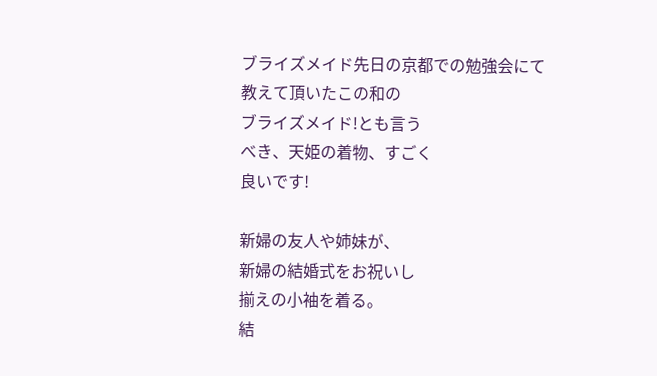ブライズメイド先日の京都での勉強会にて
教えて頂いたこの和の
ブライズメイド!とも言う
べき、天姫の着物、すごく
良いです!

新婦の友人や姉妹が、
新婦の結婚式をお祝いし
揃えの小袖を着る。
結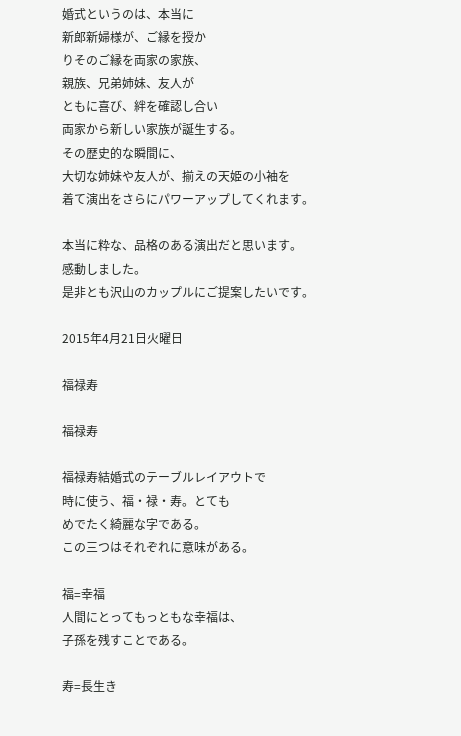婚式というのは、本当に
新郎新婦様が、ご縁を授か
りそのご縁を両家の家族、
親族、兄弟姉妹、友人が
ともに喜び、絆を確認し合い
両家から新しい家族が誕生する。
その歴史的な瞬間に、
大切な姉妹や友人が、揃えの天姫の小袖を
着て演出をさらにパワーアップしてくれます。

本当に粋な、品格のある演出だと思います。
感動しました。
是非とも沢山のカップルにご提案したいです。

2015年4月21日火曜日

福禄寿

福禄寿

福禄寿結婚式のテーブルレイアウトで
時に使う、福・禄・寿。とても
めでたく綺麗な字である。
この三つはそれぞれに意味がある。

福=幸福
人間にとってもっともな幸福は、
子孫を残すことである。

寿=長生き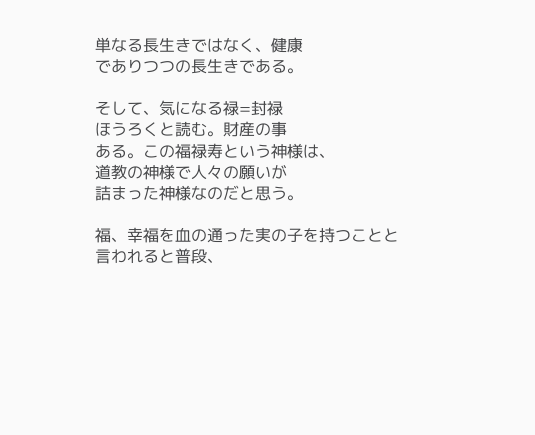単なる長生きではなく、健康
でありつつの長生きである。

そして、気になる禄=封禄
ほうろくと読む。財産の事
ある。この福禄寿という神様は、
道教の神様で人々の願いが
詰まった神様なのだと思う。

福、幸福を血の通った実の子を持つことと言われると普段、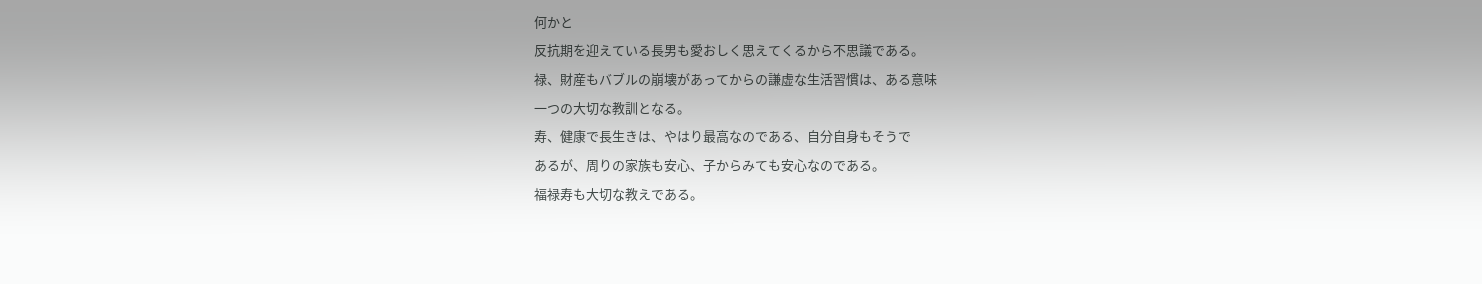何かと
反抗期を迎えている長男も愛おしく思えてくるから不思議である。
禄、財産もバブルの崩壊があってからの謙虚な生活習慣は、ある意味
一つの大切な教訓となる。
寿、健康で長生きは、やはり最高なのである、自分自身もそうで
あるが、周りの家族も安心、子からみても安心なのである。
福禄寿も大切な教えである。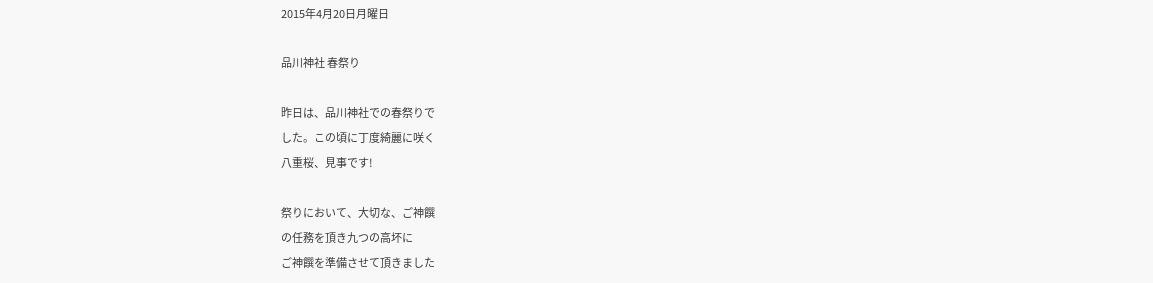2015年4月20日月曜日

品川神社 春祭り

昨日は、品川神社での春祭りで
した。この頃に丁度綺麗に咲く
八重桜、見事です!

祭りにおいて、大切な、ご神饌
の任務を頂き九つの高坏に
ご神饌を準備させて頂きました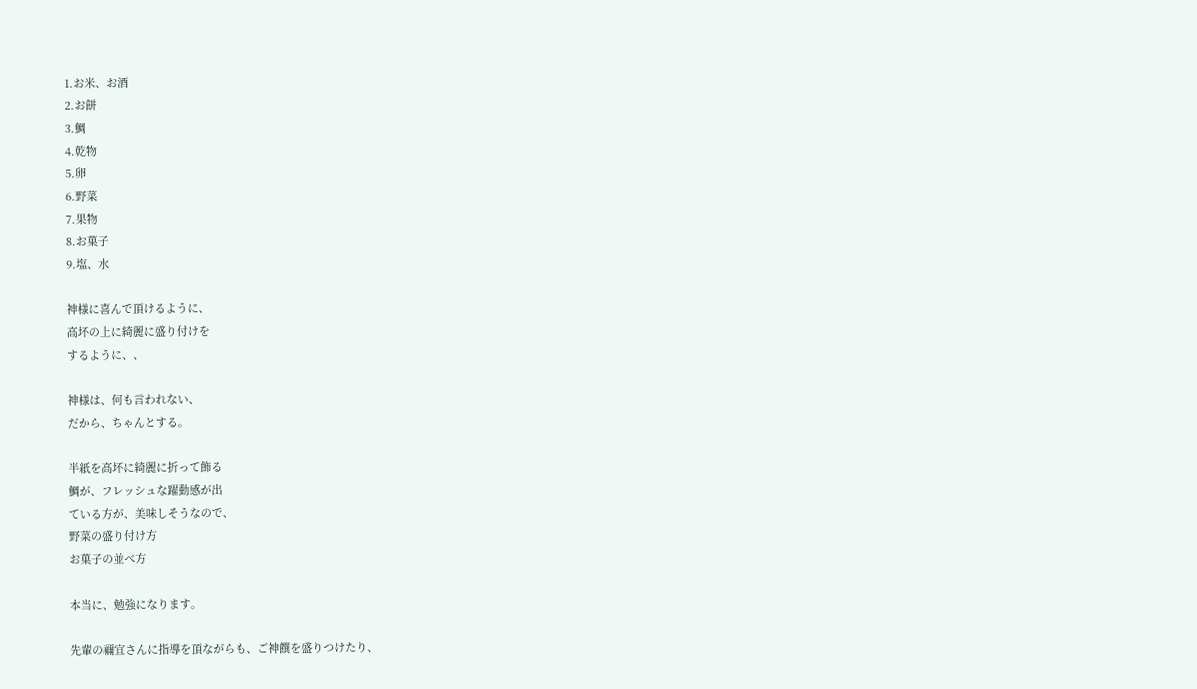1.お米、お酒
2.お餅
3.鯛
4.乾物
5.卵
6.野菜
7.果物
8.お菓子
9.塩、水

神様に喜んで頂けるように、
高坏の上に綺麗に盛り付けを
するように、、

神様は、何も言われない、
だから、ちゃんとする。

半紙を高坏に綺麗に折って飾る
鯛が、フレッシュな躍動感が出
ている方が、美味しそうなので、
野菜の盛り付け方
お菓子の並べ方

本当に、勉強になります。

先輩の禰宜さんに指導を頂ながらも、ご神饌を盛りつけたり、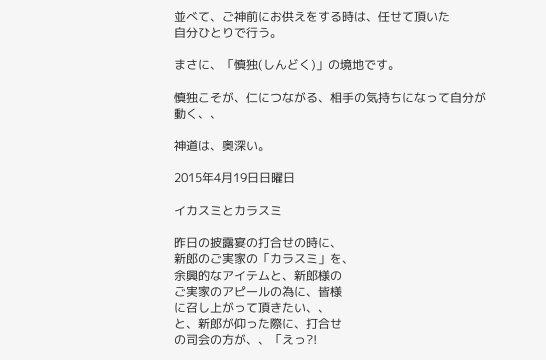並べて、ご神前にお供えをする時は、任せて頂いた
自分ひとりで行う。

まさに、「慎独(しんどく)」の境地です。

慎独こそが、仁につながる、相手の気持ちになって自分が
動く、、

神道は、奥深い。

2015年4月19日日曜日

イカスミとカラスミ

昨日の披露宴の打合せの時に、
新郎のご実家の「カラスミ」を、
余興的なアイテムと、新郎様の
ご実家のアピールの為に、皆様
に召し上がって頂きたい、、
と、新郎が仰った際に、打合せ
の司会の方が、、「えっ?!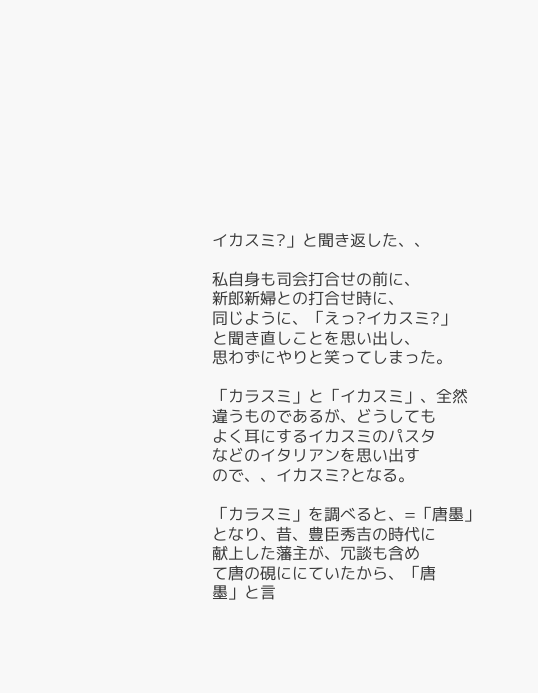イカスミ?」と聞き返した、、

私自身も司会打合せの前に、
新郎新婦との打合せ時に、
同じように、「えっ?イカスミ?」
と聞き直しことを思い出し、
思わずにやりと笑ってしまった。

「カラスミ」と「イカスミ」、全然
違うものであるが、どうしても
よく耳にするイカスミのパスタ
などのイタリアンを思い出す
ので、、イカスミ?となる。

「カラスミ」を調べると、=「唐墨」
となり、昔、豊臣秀吉の時代に
献上した藩主が、冗談も含め
て唐の硯ににていたから、「唐
墨」と言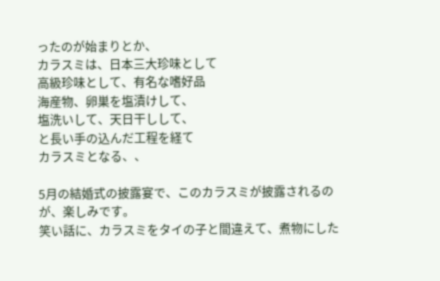ったのが始まりとか、
カラスミは、日本三大珍味として
高級珍味として、有名な嗜好品
海産物、卵巣を塩漬けして、
塩洗いして、天日干しして、
と長い手の込んだ工程を経て
カラスミとなる、、

5月の結婚式の披露宴で、このカラスミが披露されるのが、楽しみです。
笑い話に、カラスミをタイの子と間違えて、煮物にした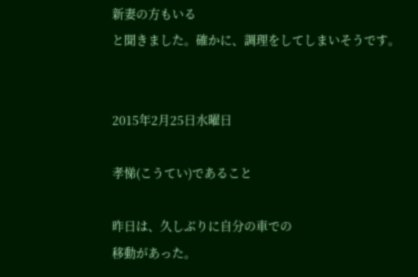新妻の方もいる
と聞きました。確かに、調理をしてしまいそうです。


2015年2月25日水曜日

孝悌(こうてい)であること

昨日は、久しぶりに自分の車での
移動があった。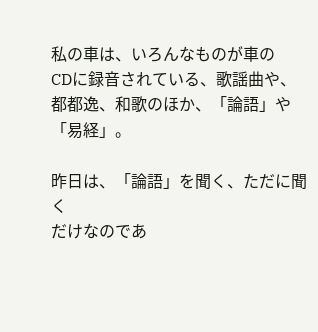私の車は、いろんなものが車の
CDに録音されている、歌謡曲や、
都都逸、和歌のほか、「論語」や
「易経」。

昨日は、「論語」を聞く、ただに聞く
だけなのであ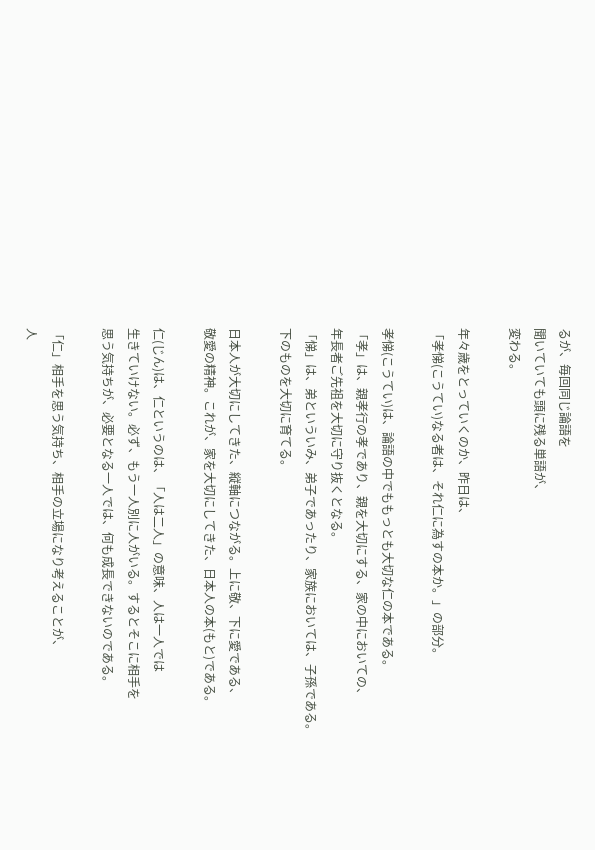るが、毎回同じ論語を
聞いていても頭に残る単語が、
変わる。

年々歳をとっていくのか、昨日は、
「孝悌(こうてい)なる者は、それ仁に為すの本か。」の部分。

孝悌(こうてい)は、論語の中でももっとも大切な仁の本である。
「孝」は、親孝行の孝であり、親を大切にする、家の中においての、
年長者ご先祖を大切に守り抜くとなる。
「悌」は、弟といういみ、弟子であったり、家族においては、子孫である。
下のものを大切に育てる。

日本人が大切にしてきた、縦軸につながる。上に敬、下に愛である、
敬愛の精神。これが、家を大切にしてきた、日本人の本(もと)である。

仁(じん)は、仁というのは、「人は二人」の意味、人は一人では
生きていけない。必ず、もう一人別に人がいる。するとそこに相手を
思う気持ちが、必要となる一人では、何も成長できないのである。

「仁」相手を思う気持ち、相手の立場になり考えることが、
人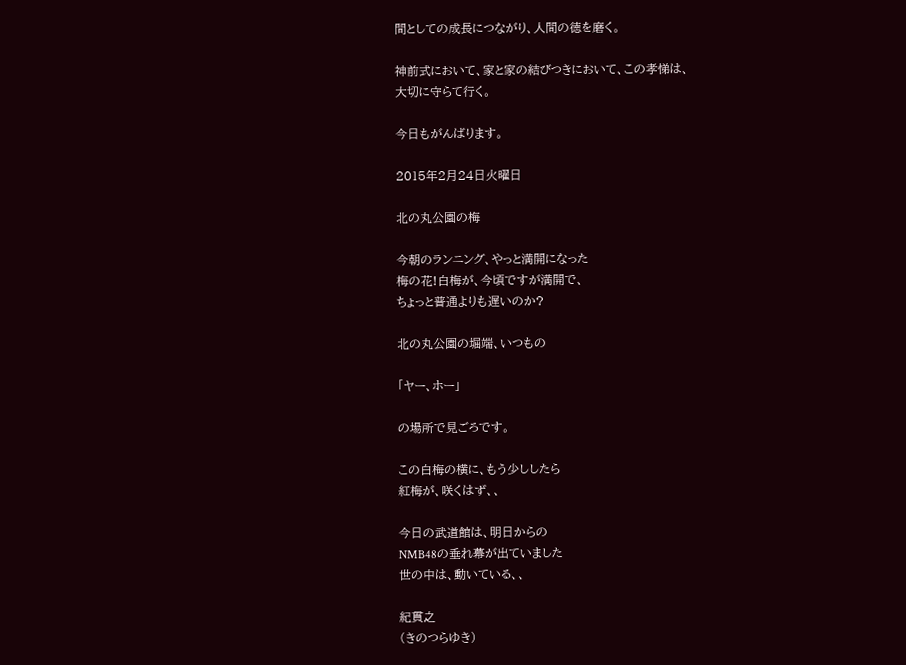間としての成長につながり、人間の徳を磨く。

神前式において、家と家の結びつきにおいて、この孝悌は、
大切に守らて行く。

今日もがんばります。

2015年2月24日火曜日

北の丸公園の梅

今朝のランニング、やっと満開になった
梅の花!白梅が、今頃ですが満開で、
ちょっと普通よりも遅いのか?

北の丸公園の堀端、いつもの

「ヤー、ホー」

の場所で見ごろです。

この白梅の横に、もう少ししたら
紅梅が、咲くはず、、

今日の武道館は、明日からの
NMB48の垂れ幕が出ていました
世の中は、動いている、、

紀貫之
(きのつらゆき)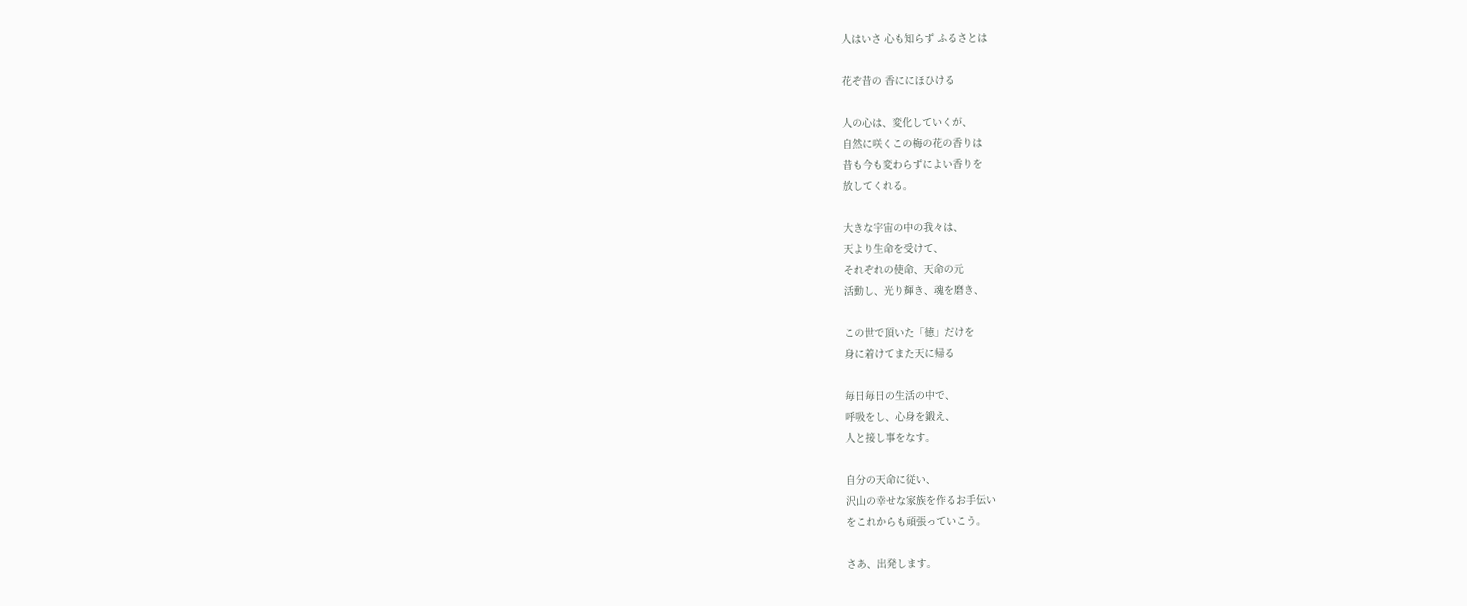人はいさ 心も知らず ふるさとは

花ぞ昔の 香ににほひける

人の心は、変化していくが、
自然に咲くこの梅の花の香りは
昔も今も変わらずによい香りを
放してくれる。

大きな宇宙の中の我々は、
天より生命を受けて、
それぞれの使命、天命の元
活動し、光り輝き、魂を磨き、

この世で頂いた「徳」だけを
身に着けてまた天に帰る

毎日毎日の生活の中で、
呼吸をし、心身を鍛え、
人と接し事をなす。

自分の天命に従い、
沢山の幸せな家族を作るお手伝い
をこれからも頑張っていこう。

さあ、出発します。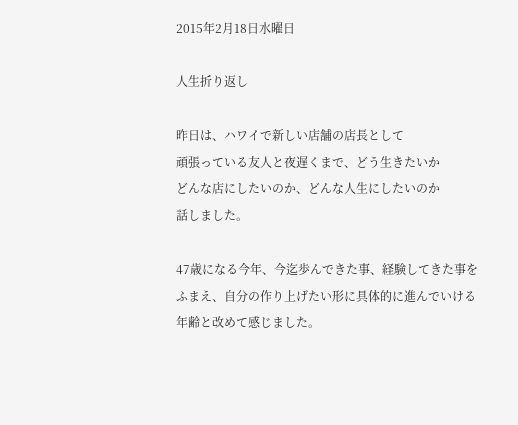2015年2月18日水曜日

人生折り返し

昨日は、ハワイで新しい店舗の店長として
頑張っている友人と夜遅くまで、どう生きたいか
どんな店にしたいのか、どんな人生にしたいのか
話しました。

47歳になる今年、今迄歩んできた事、経験してきた事を
ふまえ、自分の作り上げたい形に具体的に進んでいける
年齢と改めて感じました。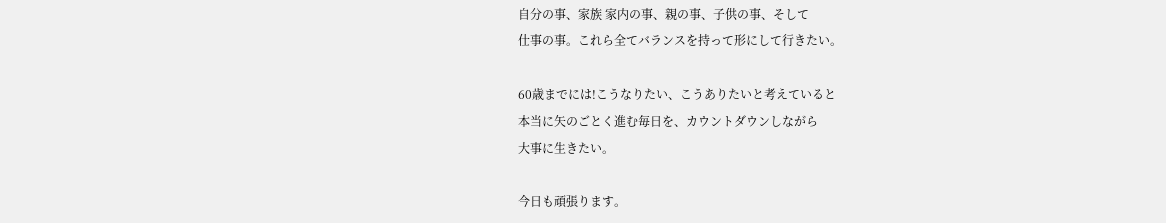自分の事、家族 家内の事、親の事、子供の事、そして
仕事の事。これら全てバランスを持って形にして行きたい。

60歳までには!こうなりたい、こうありたいと考えていると
本当に矢のごとく進む毎日を、カウントダウンしながら
大事に生きたい。

今日も頑張ります。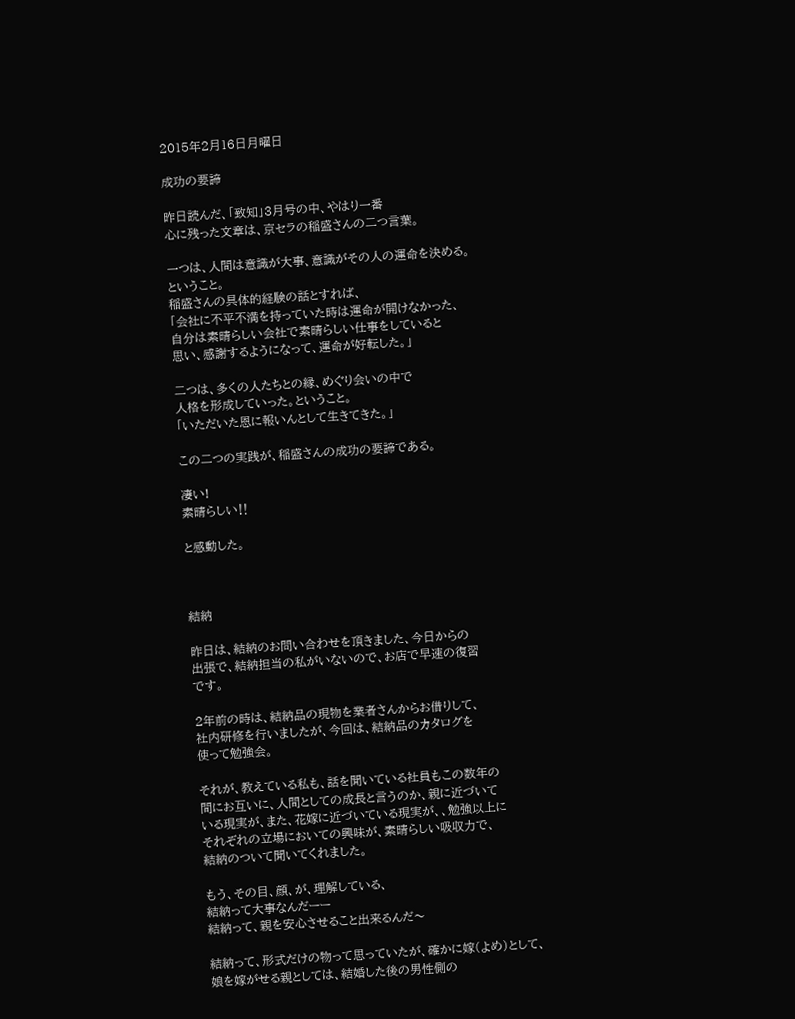2015年2月16日月曜日

成功の要諦

昨日読んだ、「致知」3月号の中、やはり一番
心に残った文章は、京セラの稲盛さんの二つ言葉。

一つは、人間は意識が大事、意識がその人の運命を決める。
ということ。
稲盛さんの具体的経験の話とすれば、
「会社に不平不満を持っていた時は運命が開けなかった、
自分は素晴らしい会社で素晴らしい仕事をしていると
思い、感謝するようになって、運命が好転した。」

二つは、多くの人たちとの縁、めぐり会いの中で
人格を形成していった。ということ。
「いただいた恩に報いんとして生きてきた。」

この二つの実践が、稲盛さんの成功の要諦である。

凄い!
素晴らしい‼

と感動した。



結納

昨日は、結納のお問い合わせを頂きました、今日からの
出張で、結納担当の私がいないので、お店で早速の復習
です。

2年前の時は、結納品の現物を業者さんからお借りして、
社内研修を行いましたが、今回は、結納品のカタログを
使って勉強会。

それが、教えている私も、話を聞いている社員もこの数年の
間にお互いに、人間としての成長と言うのか、親に近づいて
いる現実が、また、花嫁に近づいている現実が、、勉強以上に
それぞれの立場においての興味が、素晴らしい吸収力で、
結納のついて聞いてくれました。

もう、その目、顔、が、理解している、
結納って大事なんだーー
結納って、親を安心させること出来るんだ〜

結納って、形式だけの物って思っていたが、確かに嫁(よめ)として、
娘を嫁がせる親としては、結婚した後の男性側の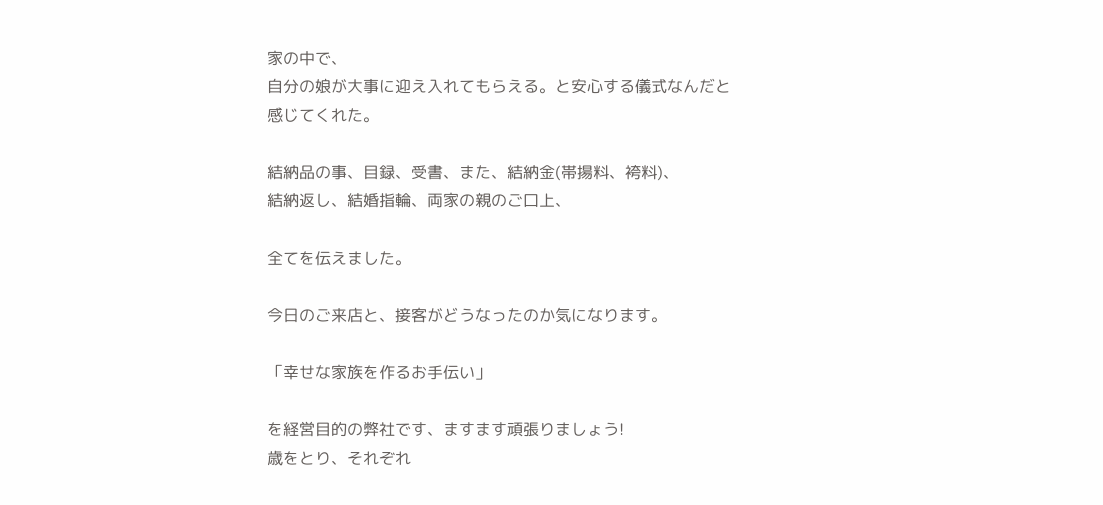家の中で、
自分の娘が大事に迎え入れてもらえる。と安心する儀式なんだと
感じてくれた。

結納品の事、目録、受書、また、結納金(帯揚料、袴料)、
結納返し、結婚指輪、両家の親のご口上、

全てを伝えました。

今日のご来店と、接客がどうなったのか気になります。

「幸せな家族を作るお手伝い」

を経営目的の弊社です、ますます頑張りましょう!
歳をとり、それぞれ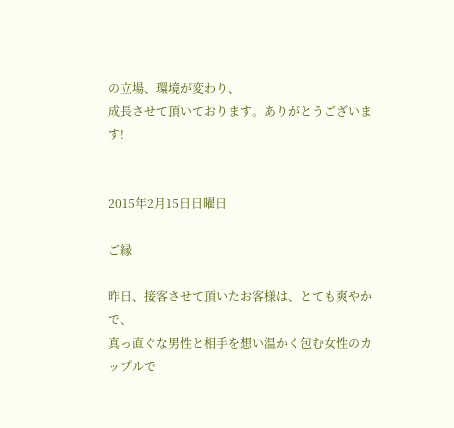の立場、環境が変わり、
成長させて頂いております。ありがとうございます!


2015年2月15日日曜日

ご縁

昨日、接客させて頂いたお客様は、とても爽やかで、
真っ直ぐな男性と相手を想い温かく包む女性のカップルで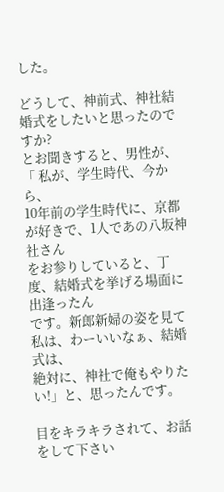した。

どうして、神前式、神社結婚式をしたいと思ったのですか?
とお聞きすると、男性が、「 私が、学生時代、今から、
10年前の学生時代に、京都が好きで、1人であの八坂神社さん
をお参りしていると、丁度、結婚式を挙げる場面に出逢ったん
です。新郎新婦の姿を見て私は、わーいいなぁ、結婚式は、
絶対に、神社で俺もやりたい!」と、思ったんです。

目をキラキラされて、お話をして下さい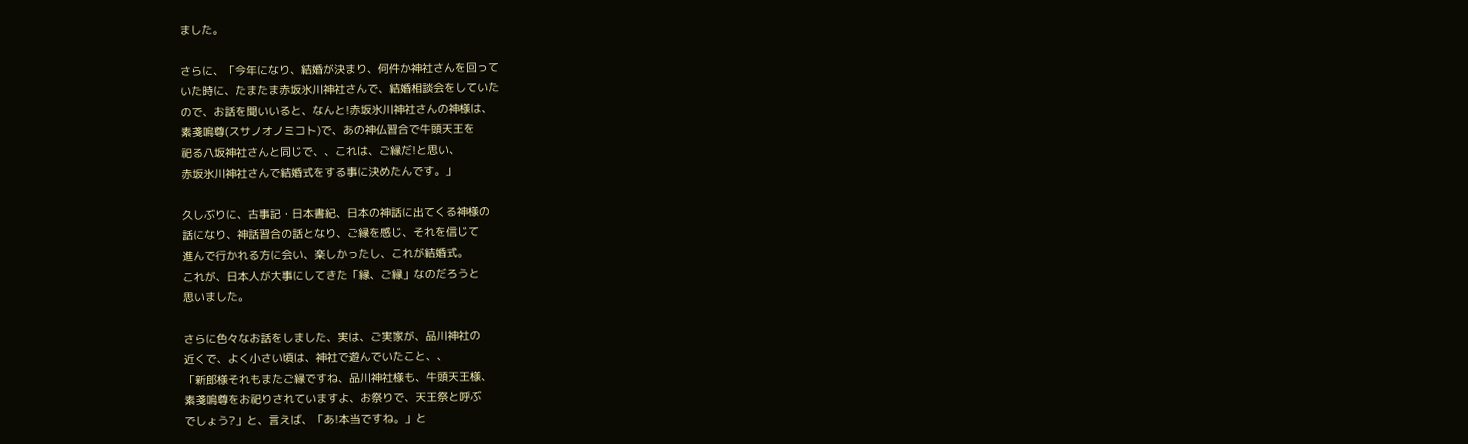ました。

さらに、「今年になり、結婚が決まり、何件か神社さんを回って
いた時に、たまたま赤坂氷川神社さんで、結婚相談会をしていた
ので、お話を聞いいると、なんと!赤坂氷川神社さんの神様は、
素戔嗚尊(スサノオノミコト)で、あの神仏習合で牛頭天王を
祀る八坂神社さんと同じで、、これは、ご縁だ!と思い、
赤坂氷川神社さんで結婚式をする事に決めたんです。」

久しぶりに、古事記・日本書紀、日本の神話に出てくる神様の
話になり、神話習合の話となり、ご縁を感じ、それを信じて
進んで行かれる方に会い、楽しかったし、これが結婚式。
これが、日本人が大事にしてきた「縁、ご縁」なのだろうと
思いました。

さらに色々なお話をしました、実は、ご実家が、品川神社の
近くで、よく小さい頃は、神社で遊んでいたこと、、
「新郎様それもまたご縁ですね、品川神社様も、牛頭天王様、
素戔嗚尊をお祀りされていますよ、お祭りで、天王祭と呼ぶ
でしょう?」と、言えば、「あ!本当ですね。」と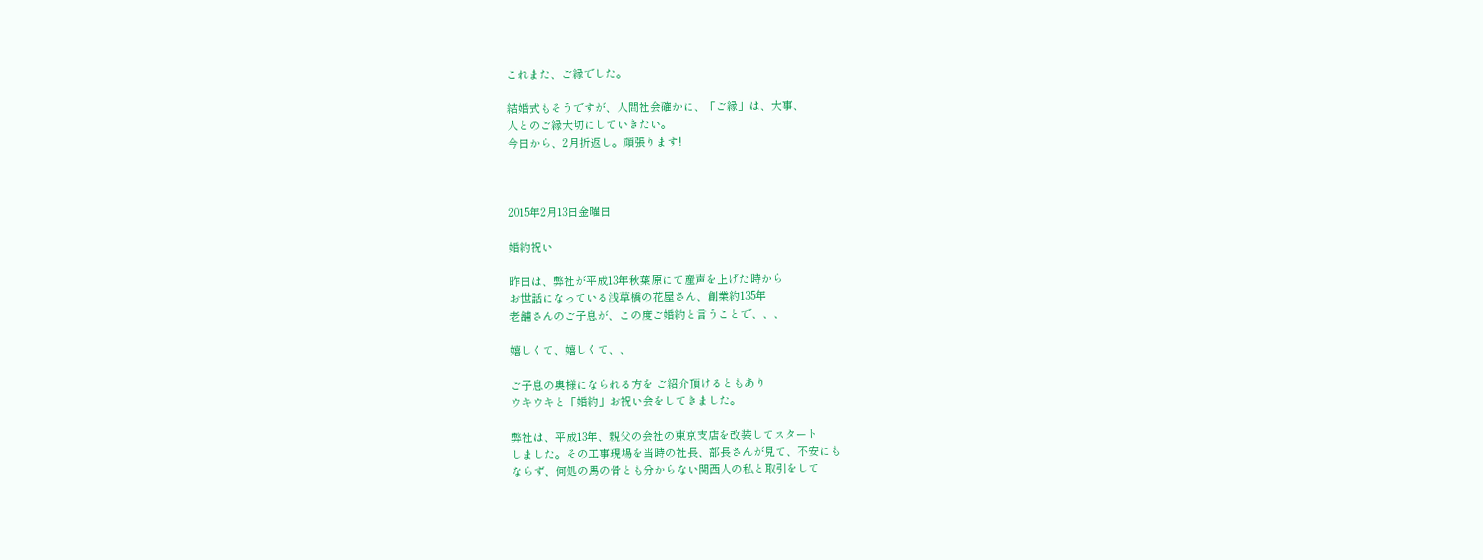これまた、ご縁でした。

結婚式もそうですが、人間社会確かに、「ご縁」は、大事、
人とのご縁大切にしていきたい。
今日から、2月折返し。頑張ります!



2015年2月13日金曜日

婚約祝い

昨日は、弊社が平成13年秋葉原にて産声を上げた時から
お世話になっている浅草橋の花屋さん、創業約135年
老舗さんのご子息が、この度ご婚約と言うことで、、、

嬉しくて、嬉しくて、、

ご子息の奥様になられる方を ご紹介頂けるともあり
ウキウキと「婚約」お祝い会をしてきました。

弊社は、平成13年、親父の会社の東京支店を改装してスタート
しました。その工事現場を当時の社長、部長さんが見て、不安にも
ならず、何処の馬の骨とも分からない関西人の私と取引をして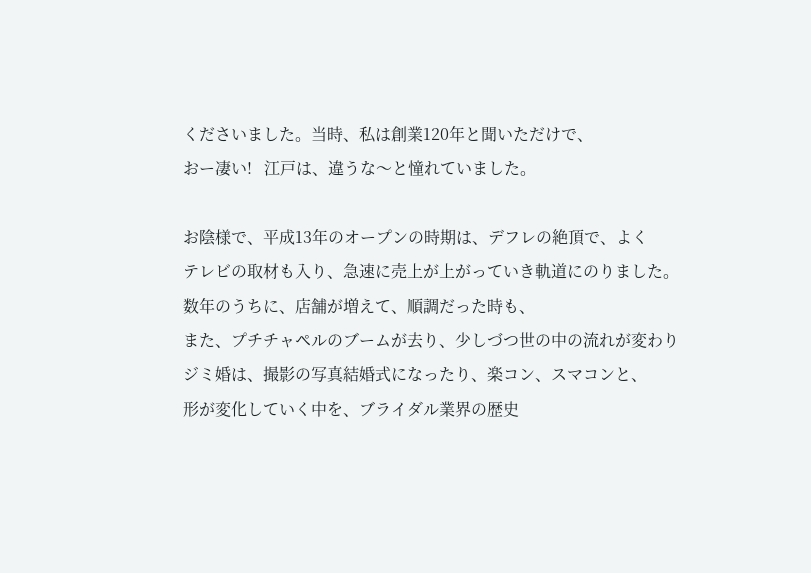くださいました。当時、私は創業120年と聞いただけで、
おー凄い!   江戸は、違うな〜と憧れていました。

お陰様で、平成13年のオープンの時期は、デフレの絶頂で、よく
テレビの取材も入り、急速に売上が上がっていき軌道にのりました。
数年のうちに、店舗が増えて、順調だった時も、
また、プチチャペルのブームが去り、少しづつ世の中の流れが変わり
ジミ婚は、撮影の写真結婚式になったり、楽コン、スマコンと、
形が変化していく中を、ブライダル業界の歴史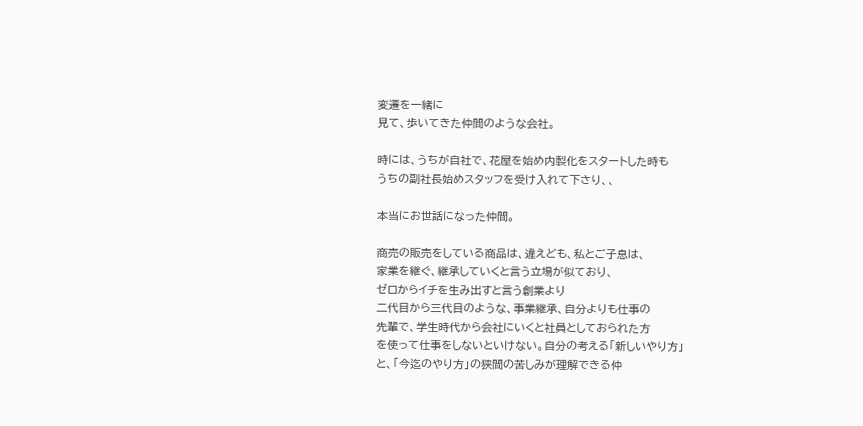変遷を一緒に
見て、歩いてきた仲間のような会社。

時には、うちが自社で、花屋を始め内製化をスタートした時も
うちの副社長始めスタッフを受け入れて下さり、、

本当にお世話になった仲間。

商売の販売をしている商品は、違えども、私とご子息は、
家業を継ぐ、継承していくと言う立場が似ており、
ゼロからイチを生み出すと言う創業より
二代目から三代目のような、事業継承、自分よりも仕事の
先輩で、学生時代から会社にいくと社員としておられた方
を使って仕事をしないといけない。自分の考える「新しいやり方」
と、「今迄のやり方」の狭間の苦しみが理解できる仲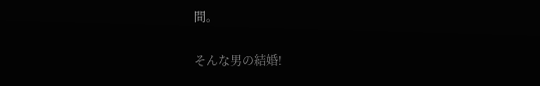間。

そんな男の結婚!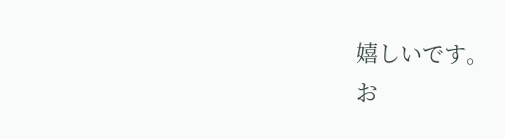嬉しいです。
お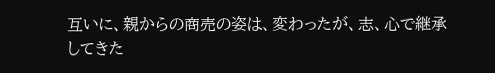互いに、親からの商売の姿は、変わったが、志、心で継承
してきた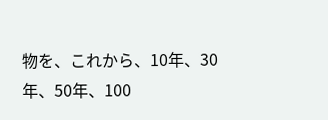物を、これから、10年、30年、50年、100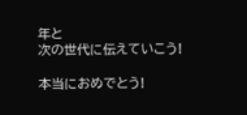年と
次の世代に伝えていこう!

本当におめでとう!